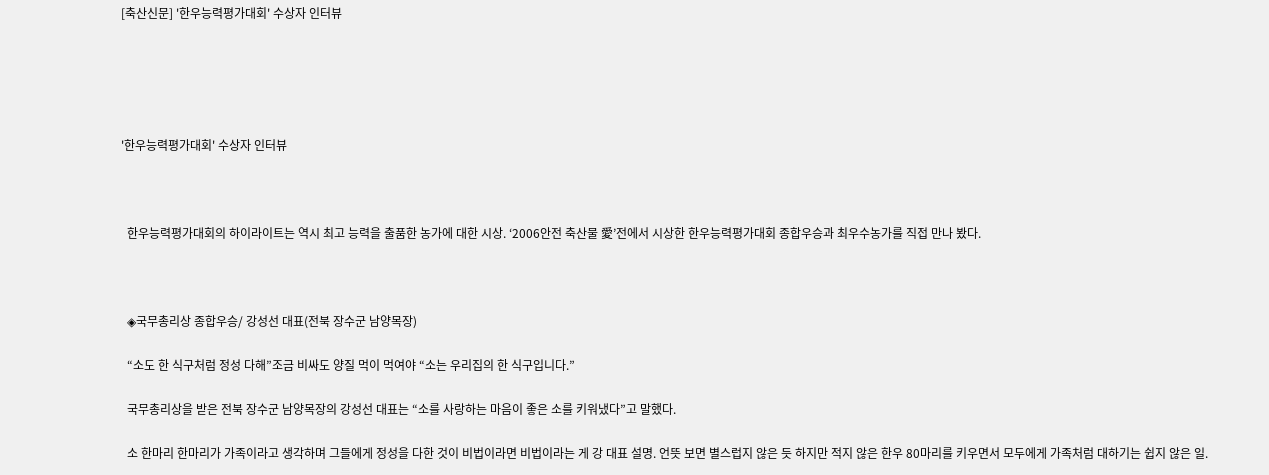[축산신문] '한우능력평가대회' 수상자 인터뷰





'한우능력평가대회' 수상자 인터뷰



  한우능력평가대회의 하이라이트는 역시 최고 능력을 출품한 농가에 대한 시상. ‘2006안전 축산물 愛’전에서 시상한 한우능력평가대회 종합우승과 최우수농가를 직접 만나 봤다.



  ◈국무총리상 종합우승/ 강성선 대표(전북 장수군 남양목장)

  “소도 한 식구처럼 정성 다해”조금 비싸도 양질 먹이 먹여야 “소는 우리집의 한 식구입니다.”

  국무총리상을 받은 전북 장수군 남양목장의 강성선 대표는 “소를 사랑하는 마음이 좋은 소를 키워냈다”고 말했다.

  소 한마리 한마리가 가족이라고 생각하며 그들에게 정성을 다한 것이 비법이라면 비법이라는 게 강 대표 설명. 언뜻 보면 별스럽지 않은 듯 하지만 적지 않은 한우 80마리를 키우면서 모두에게 가족처럼 대하기는 쉽지 않은 일.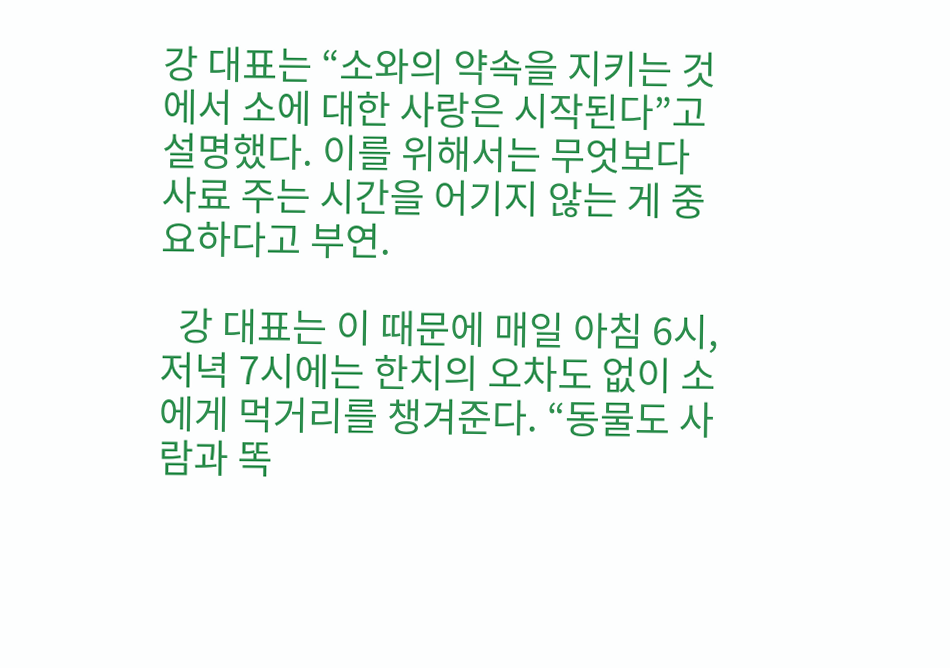강 대표는 “소와의 약속을 지키는 것에서 소에 대한 사랑은 시작된다”고 설명했다. 이를 위해서는 무엇보다 사료 주는 시간을 어기지 않는 게 중요하다고 부연.

  강 대표는 이 때문에 매일 아침 6시, 저녁 7시에는 한치의 오차도 없이 소에게 먹거리를 챙겨준다. “동물도 사람과 똑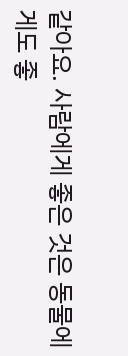같아요. 사람에게 좋은 것은 동물에게도 좋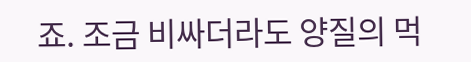죠. 조금 비싸더라도 양질의 먹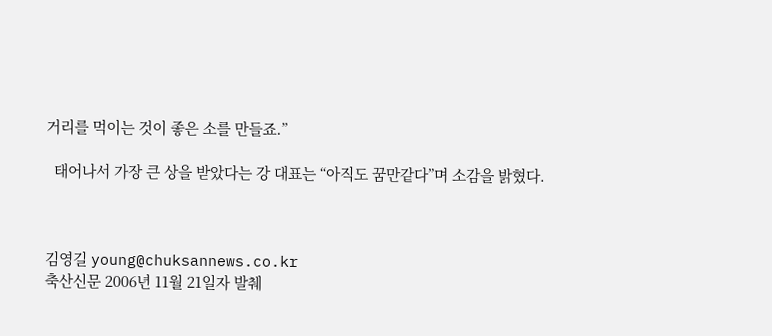거리를 먹이는 것이 좋은 소를 만들죠.”

  태어나서 가장 큰 상을 받았다는 강 대표는 “아직도 꿈만같다”며 소감을 밝혔다.



김영길 young@chuksannews.co.kr
축산신문 2006년 11월 21일자 발췌